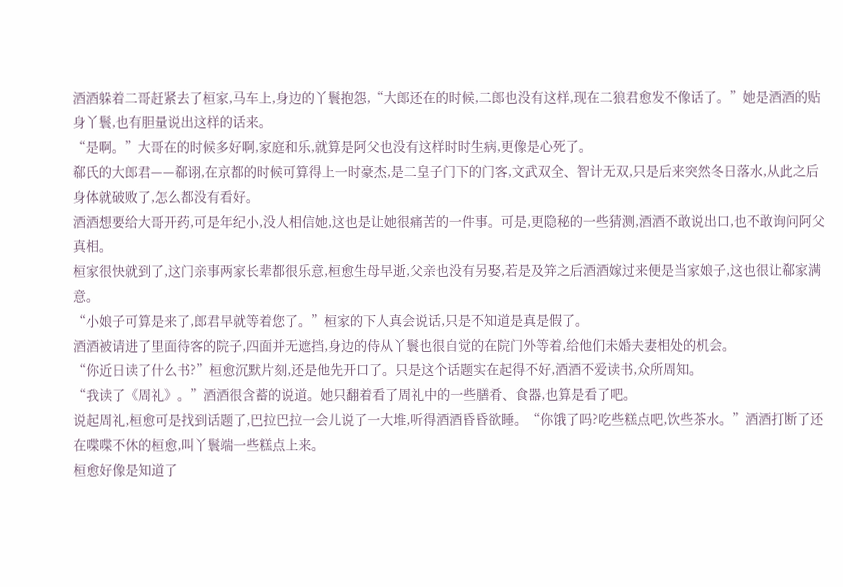酒酒躲着二哥赶紧去了桓家,马车上,身边的丫鬟抱怨,“大郎还在的时候,二郎也没有这样,现在二狼君愈发不像话了。”她是酒酒的贴身丫鬟,也有胆量说出这样的话来。
“是啊。”大哥在的时候多好啊,家庭和乐,就算是阿父也没有这样时时生病,更像是心死了。
郗氏的大郎君——郗诩,在京都的时候可算得上一时豪杰,是二皇子门下的门客,文武双全、智计无双,只是后来突然冬日落水,从此之后身体就破败了,怎么都没有看好。
酒酒想要给大哥开药,可是年纪小,没人相信她,这也是让她很痛苦的一件事。可是,更隐秘的一些猜测,酒酒不敢说出口,也不敢询问阿父真相。
桓家很快就到了,这门亲事两家长辈都很乐意,桓愈生母早逝,父亲也没有另娶,若是及笄之后酒酒嫁过来便是当家娘子,这也很让郗家满意。
“小娘子可算是来了,郎君早就等着您了。”桓家的下人真会说话,只是不知道是真是假了。
酒酒被请进了里面待客的院子,四面并无遮挡,身边的侍从丫鬟也很自觉的在院门外等着,给他们未婚夫妻相处的机会。
“你近日读了什么书?”桓愈沉默片刻,还是他先开口了。只是这个话题实在起得不好,酒酒不爱读书,众所周知。
“我读了《周礼》。”酒酒很含蓄的说道。她只翻着看了周礼中的一些膳肴、食器,也算是看了吧。
说起周礼,桓愈可是找到话题了,巴拉巴拉一会儿说了一大堆,听得酒酒昏昏欲睡。“你饿了吗?吃些糕点吧,饮些茶水。”酒酒打断了还在喋喋不休的桓愈,叫丫鬟端一些糕点上来。
桓愈好像是知道了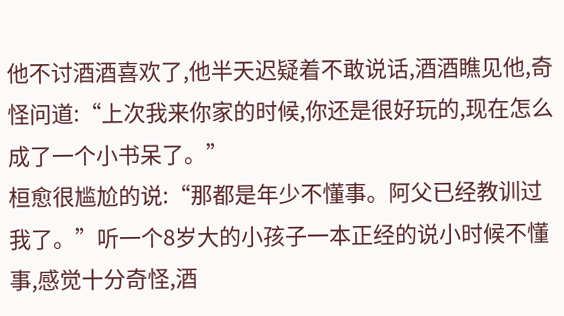他不讨酒酒喜欢了,他半天迟疑着不敢说话,酒酒瞧见他,奇怪问道:“上次我来你家的时候,你还是很好玩的,现在怎么成了一个小书呆了。”
桓愈很尴尬的说:“那都是年少不懂事。阿父已经教训过我了。”听一个8岁大的小孩子一本正经的说小时候不懂事,感觉十分奇怪,酒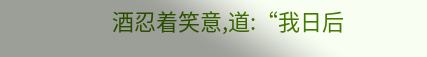酒忍着笑意,道:“我日后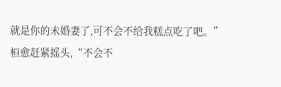就是你的未婚妻了,可不会不给我糕点吃了吧。”
桓愈赶紧摇头,“不会不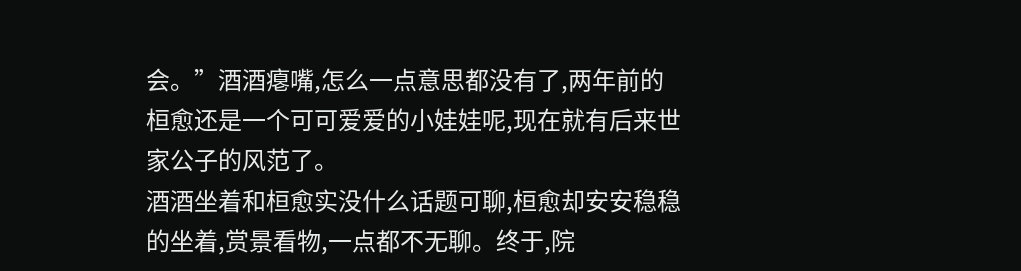会。”酒酒瘪嘴,怎么一点意思都没有了,两年前的桓愈还是一个可可爱爱的小娃娃呢,现在就有后来世家公子的风范了。
酒酒坐着和桓愈实没什么话题可聊,桓愈却安安稳稳的坐着,赏景看物,一点都不无聊。终于,院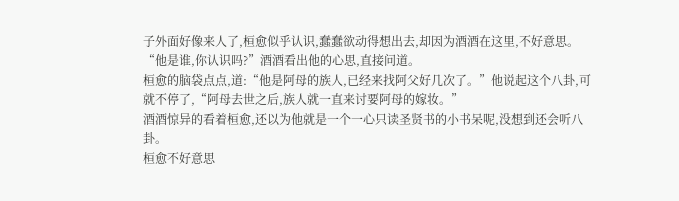子外面好像来人了,桓愈似乎认识,蠢蠢欲动得想出去,却因为酒酒在这里,不好意思。
“他是谁,你认识吗?”酒酒看出他的心思,直接问道。
桓愈的脑袋点点,道:“他是阿母的族人,已经来找阿父好几次了。”他说起这个八卦,可就不停了,“阿母去世之后,族人就一直来讨要阿母的嫁妆。”
酒酒惊异的看着桓愈,还以为他就是一个一心只读圣贤书的小书呆呢,没想到还会听八卦。
桓愈不好意思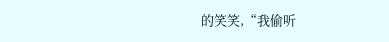的笑笑,“我偷听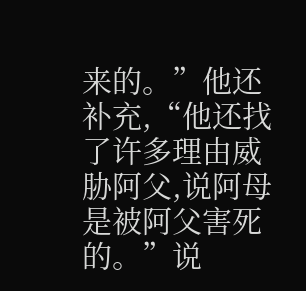来的。”他还补充,“他还找了许多理由威胁阿父,说阿母是被阿父害死的。”说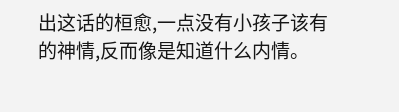出这话的桓愈,一点没有小孩子该有的神情,反而像是知道什么内情。